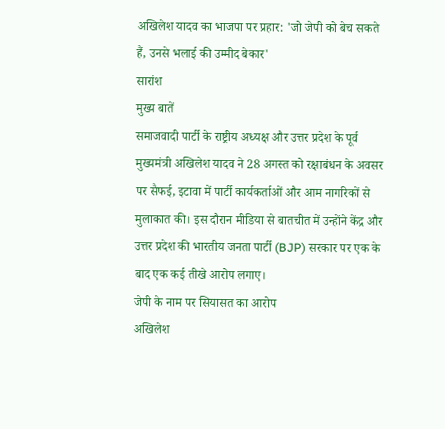अखिलेश यादव का भाजपा पर प्रहार: 'जो जेपी को बेच सकते हैं, उनसे भलाई की उम्मीद बेकार'
सारांश
मुख्य बातें
समाजवादी पार्टी के राष्ट्रीय अध्यक्ष और उत्तर प्रदेश के पूर्व मुख्यमंत्री अखिलेश यादव ने 28 अगस्त को रक्षाबंधन के अवसर पर सैफई, इटावा में पार्टी कार्यकर्ताओं और आम नागरिकों से मुलाकात की। इस दौरान मीडिया से बातचीत में उन्होंने केंद्र और उत्तर प्रदेश की भारतीय जनता पार्टी (BJP) सरकार पर एक के बाद एक कई तीखे आरोप लगाए।
जेपी के नाम पर सियासत का आरोप
अखिलेश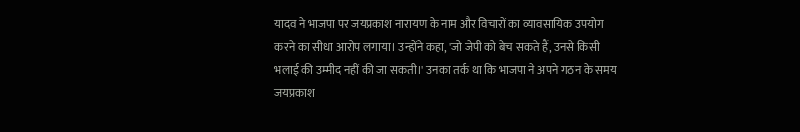यादव ने भाजपा पर जयप्रकाश नारायण के नाम और विचारों का व्यावसायिक उपयोग करने का सीधा आरोप लगाया। उन्होंने कहा, 'जो जेपी को बेच सकते हैं, उनसे किसी भलाई की उम्मीद नहीं की जा सकती।' उनका तर्क था कि भाजपा ने अपने गठन के समय जयप्रकाश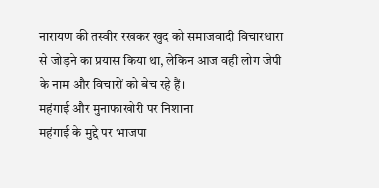नारायण की तस्वीर रखकर खुद को समाजवादी विचारधारा से जोड़ने का प्रयास किया था, लेकिन आज वही लोग जेपी के नाम और विचारों को बेच रहे हैं।
महंगाई और मुनाफाखोरी पर निशाना
महंगाई के मुद्दे पर भाजपा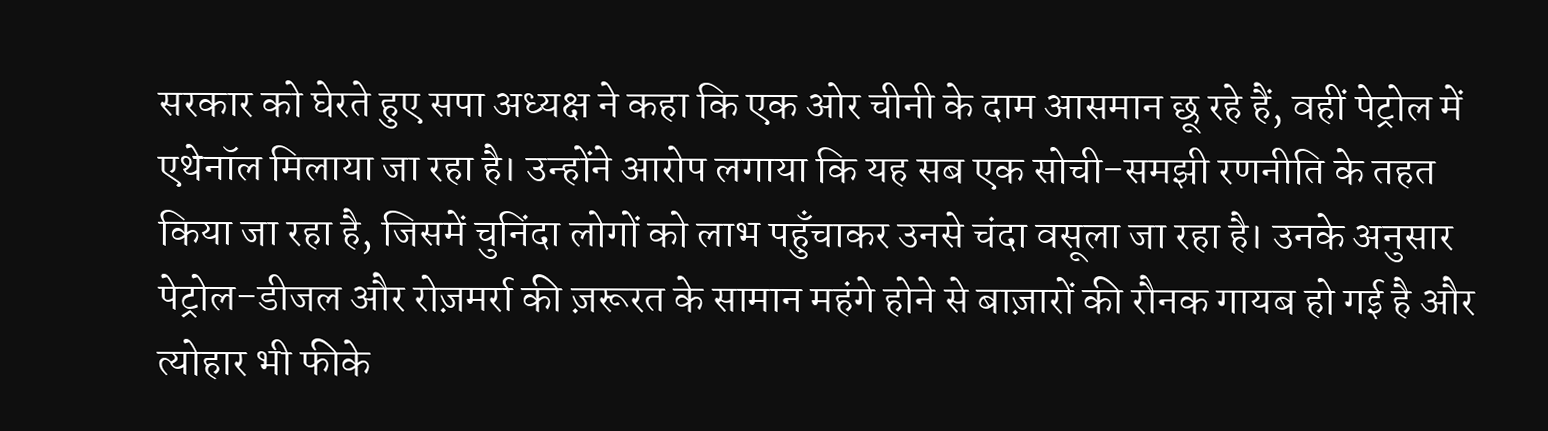सरकार को घेरते हुए सपा अध्यक्ष ने कहा कि एक ओर चीनी के दाम आसमान छू रहे हैं, वहीं पेट्रोल में एथेनॉल मिलाया जा रहा है। उन्होंने आरोप लगाया कि यह सब एक सोची-समझी रणनीति के तहत किया जा रहा है, जिसमें चुनिंदा लोगों को लाभ पहुँचाकर उनसे चंदा वसूला जा रहा है। उनके अनुसार पेट्रोल-डीजल और रोज़मर्रा की ज़रूरत के सामान महंगे होने से बाज़ारों की रौनक गायब हो गई है और त्योहार भी फीके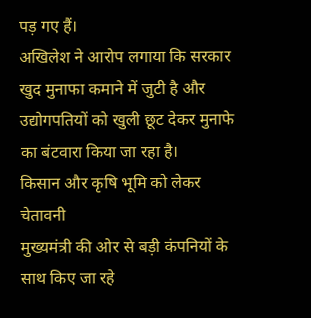पड़ गए हैं।
अखिलेश ने आरोप लगाया कि सरकार खुद मुनाफा कमाने में जुटी है और उद्योगपतियों को खुली छूट देकर मुनाफे का बंटवारा किया जा रहा है।
किसान और कृषि भूमि को लेकर चेतावनी
मुख्यमंत्री की ओर से बड़ी कंपनियों के साथ किए जा रहे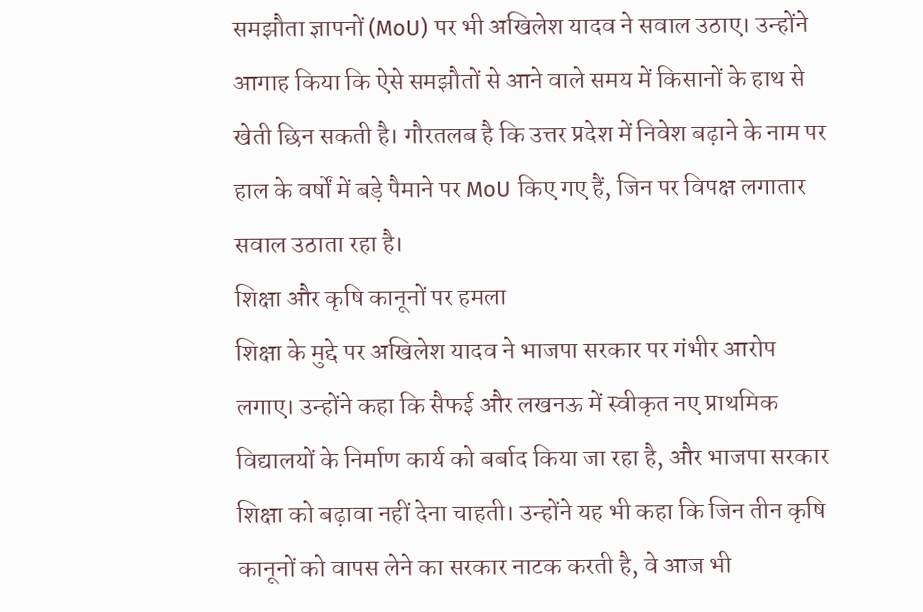समझौता ज्ञापनों (MoU) पर भी अखिलेश यादव ने सवाल उठाए। उन्होंने आगाह किया कि ऐसे समझौतों से आने वाले समय में किसानों के हाथ से खेती छिन सकती है। गौरतलब है कि उत्तर प्रदेश में निवेश बढ़ाने के नाम पर हाल के वर्षों में बड़े पैमाने पर MoU किए गए हैं, जिन पर विपक्ष लगातार सवाल उठाता रहा है।
शिक्षा और कृषि कानूनों पर हमला
शिक्षा के मुद्दे पर अखिलेश यादव ने भाजपा सरकार पर गंभीर आरोप लगाए। उन्होंने कहा कि सैफई और लखनऊ में स्वीकृत नए प्राथमिक विद्यालयों के निर्माण कार्य को बर्बाद किया जा रहा है, और भाजपा सरकार शिक्षा को बढ़ावा नहीं देना चाहती। उन्होंने यह भी कहा कि जिन तीन कृषि कानूनों को वापस लेने का सरकार नाटक करती है, वे आज भी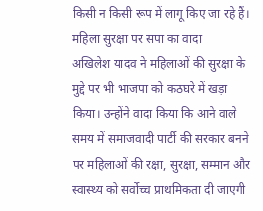किसी न किसी रूप में लागू किए जा रहे हैं।
महिला सुरक्षा पर सपा का वादा
अखिलेश यादव ने महिलाओं की सुरक्षा के मुद्दे पर भी भाजपा को कठघरे में खड़ा किया। उन्होंने वादा किया कि आने वाले समय में समाजवादी पार्टी की सरकार बनने पर महिलाओं की रक्षा, सुरक्षा, सम्मान और स्वास्थ्य को सर्वोच्च प्राथमिकता दी जाएगी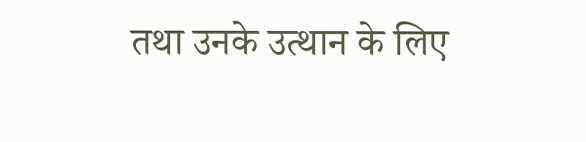तथा उनके उत्थान के लिए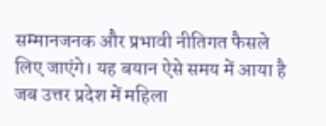सम्मानजनक और प्रभावी नीतिगत फैसले लिए जाएंगे। यह बयान ऐसे समय में आया है जब उत्तर प्रदेश में महिला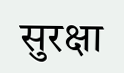सुरक्षा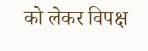को लेकर विपक्ष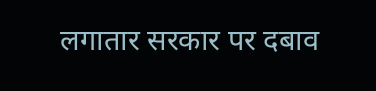लगातार सरकार पर दबाव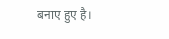बनाए हुए है।